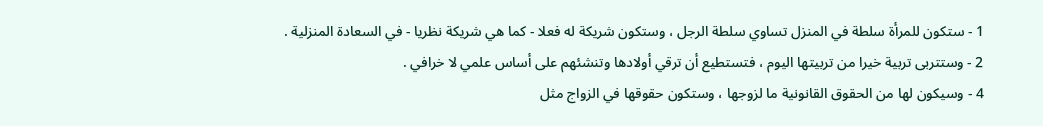1 - ستكون للمرأة سلطة في المنزل تساوي سلطة الرجل ، وستكون شريكة له فعلا - كما هي شريكة نظريا - في السعادة المنزلية .
2 - وستتربى تربية خيرا من تربيتها اليوم ، فتستطيع أن ترقي أولادها وتنشئهم على أساس علمي لا خرافي .
4 - وسيكون لها من الحقوق القانونية ما لزوجها ، وستكون حقوقها في الزواج مثل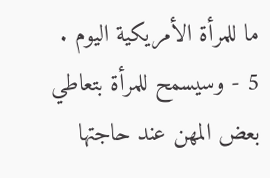ما للمرأة الأمريكية اليوم .
5 - وسيسمح للمرأة بتعاطي بعض المهن عند حاجتها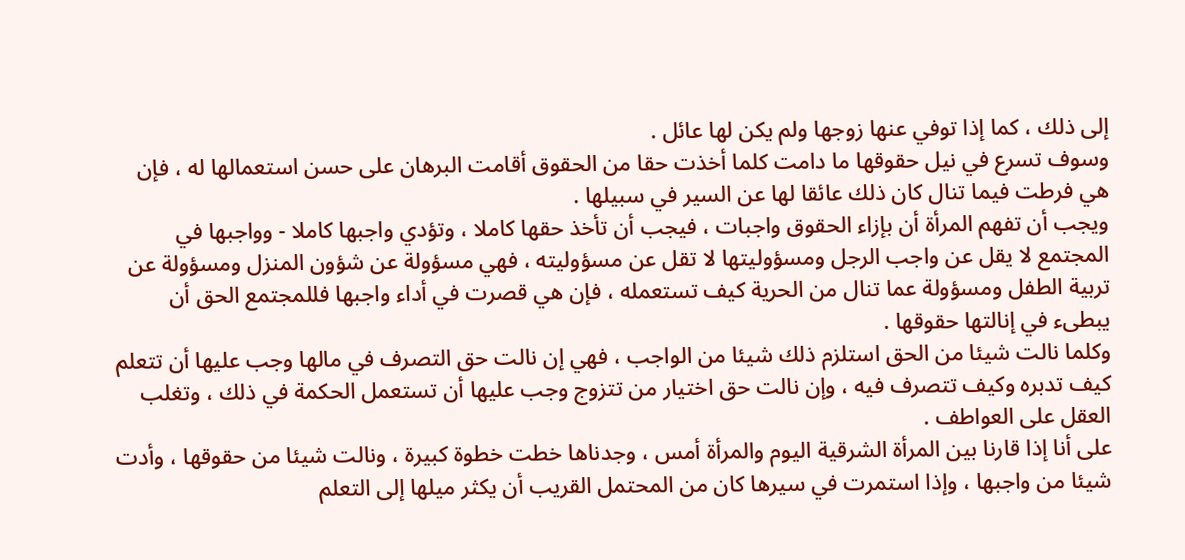إلى ذلك ، كما إذا توفي عنها زوجها ولم يكن لها عائل .
وسوف تسرع في نيل حقوقها ما دامت كلما أخذت حقا من الحقوق أقامت البرهان على حسن استعمالها له ، فإن هي فرطت فيما تنال كان ذلك عائقا لها عن السير في سبيلها .
ويجب أن تفهم المرأة أن بإزاء الحقوق واجبات ، فيجب أن تأخذ حقها كاملا ، وتؤدي واجبها كاملا - وواجبها في المجتمع لا يقل عن واجب الرجل ومسؤوليتها لا تقل عن مسؤوليته ، فهي مسؤولة عن شؤون المنزل ومسؤولة عن تربية الطفل ومسؤولة عما تنال من الحرية كيف تستعمله ، فإن هي قصرت في أداء واجبها فللمجتمع الحق أن يبطىء في إنالتها حقوقها .
وكلما نالت شيئا من الحق استلزم ذلك شيئا من الواجب ، فهي إن نالت حق التصرف في مالها وجب عليها أن تتعلم كيف تدبره وكيف تتصرف فيه ، وإن نالت حق اختيار من تتزوج وجب عليها أن تستعمل الحكمة في ذلك ، وتغلب العقل على العواطف .
على أنا إذا قارنا بين المرأة الشرقية اليوم والمرأة أمس ، وجدناها خطت خطوة كبيرة ، ونالت شيئا من حقوقها ، وأدت شيئا من واجبها ، وإذا استمرت في سيرها كان من المحتمل القريب أن يكثر ميلها إلى التعلم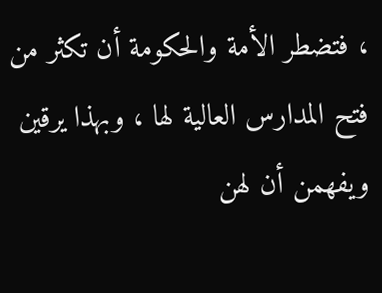، فتضطر الأمة والحكومة أن تكثر من فتح المدارس العالية لها ، وبهذا يرقين ويفهمن أن لهن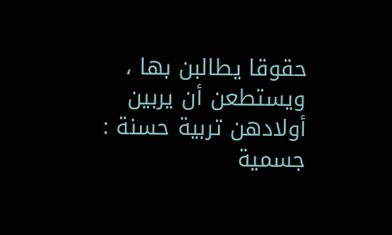حقوقا يطالبن بها ، ويستطعن أن يربين أولادهن تربية حسنة : جسمية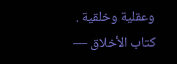وعقلية وخلقية .
كتاب الأخلاق —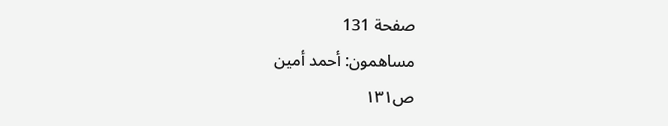صفحة 131
مساهمون: أحمد أمين
ص١٣١